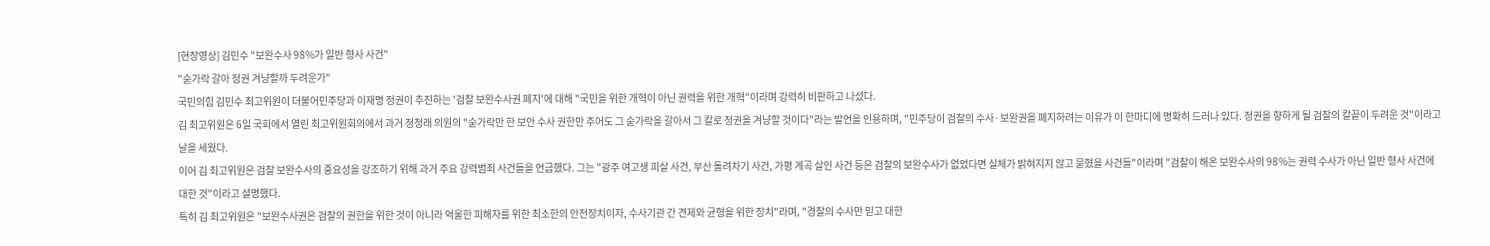[현장영상] 김민수 "보완수사 98%가 일반 형사 사건"
"숟가락 갈아 정권 겨냥할까 두려운가"
국민의힘 김민수 최고위원이 더불어민주당과 이재명 정권이 추진하는 '검찰 보완수사권 폐지'에 대해 "국민을 위한 개혁이 아닌 권력을 위한 개혁"이라며 강력히 비판하고 나섰다.
김 최고위원은 6일 국회에서 열린 최고위원회의에서 과거 정청래 의원의 "숟가락만 한 보안 수사 권한만 주어도 그 숟가락을 갈아서 그 칼로 정권을 겨냥할 것이다"라는 발언을 인용하며, "민주당이 검찰의 수사·보완권을 폐지하려는 이유가 이 한마디에 명확히 드러나 있다. 정권을 향하게 될 검찰의 칼끝이 두려운 것"이라고 날을 세웠다.
이어 김 최고위원은 검찰 보완수사의 중요성을 강조하기 위해 과거 주요 강력범죄 사건들을 언급했다. 그는 "광주 여고생 피살 사건, 부산 돌려차기 사건, 가평 계곡 살인 사건 등은 검찰의 보완수사가 없었다면 실체가 밝혀지지 않고 묻혔을 사건들"이라며 "검찰이 해온 보완수사의 98%는 권력 수사가 아닌 일반 형사 사건에 대한 것"이라고 설명했다.
특히 김 최고위원은 "보완수사권은 검찰의 권한을 위한 것이 아니라 억울한 피해자를 위한 최소한의 안전장치이자, 수사기관 간 견제와 균형을 위한 장치"라며, "경찰의 수사만 믿고 대한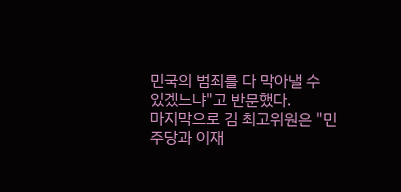민국의 범죄를 다 막아낼 수 있겠느냐"고 반문했다.
마지막으로 김 최고위원은 "민주당과 이재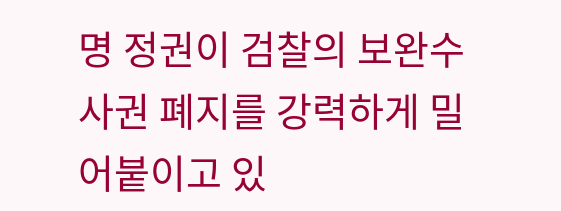명 정권이 검찰의 보완수사권 폐지를 강력하게 밀어붙이고 있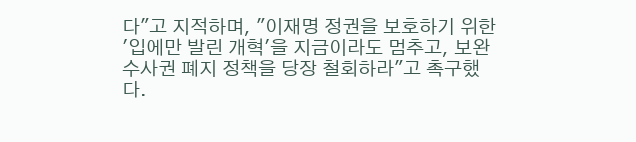다"고 지적하며, "이재명 정권을 보호하기 위한 '입에만 발린 개혁'을 지금이라도 멈추고, 보완수사권 폐지 정책을 당장 철회하라"고 촉구했다.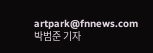artpark@fnnews.com 박범준 기자